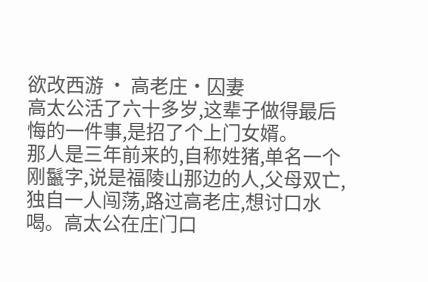欲改西游 · 高老庄·囚妻
高太公活了六十多岁,这辈子做得最后悔的一件事,是招了个上门女婿。
那人是三年前来的,自称姓猪,单名一个刚鬣字,说是福陵山那边的人,父母双亡,独自一人闯荡,路过高老庄,想讨口水喝。高太公在庄门口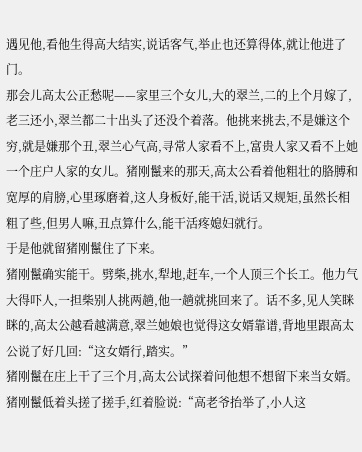遇见他,看他生得高大结实,说话客气,举止也还算得体,就让他进了门。
那会儿高太公正愁呢——家里三个女儿,大的翠兰,二的上个月嫁了,老三还小,翠兰都二十出头了还没个着落。他挑来挑去,不是嫌这个穷,就是嫌那个丑,翠兰心气高,寻常人家看不上,富贵人家又看不上她一个庄户人家的女儿。猪刚鬣来的那天,高太公看着他粗壮的胳膊和宽厚的肩膀,心里琢磨着,这人身板好,能干活,说话又规矩,虽然长相粗了些,但男人嘛,丑点算什么,能干活疼媳妇就行。
于是他就留猪刚鬣住了下来。
猪刚鬣确实能干。劈柴,挑水,犁地,赶车,一个人顶三个长工。他力气大得吓人,一担柴别人挑两趟,他一趟就挑回来了。话不多,见人笑眯眯的,高太公越看越满意,翠兰她娘也觉得这女婿靠谱,背地里跟高太公说了好几回:“这女婿行,踏实。”
猪刚鬣在庄上干了三个月,高太公试探着问他想不想留下来当女婿。猪刚鬣低着头搓了搓手,红着脸说:“高老爷抬举了,小人这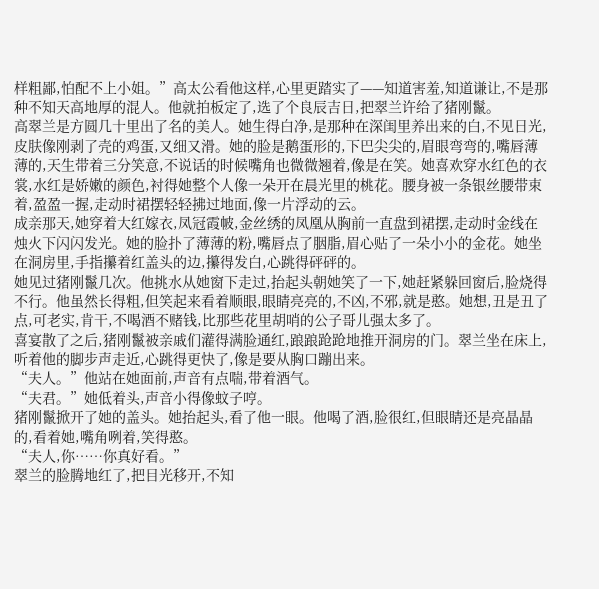样粗鄙,怕配不上小姐。”高太公看他这样,心里更踏实了——知道害羞,知道谦让,不是那种不知天高地厚的混人。他就拍板定了,选了个良辰吉日,把翠兰许给了猪刚鬣。
高翠兰是方圆几十里出了名的美人。她生得白净,是那种在深闺里养出来的白,不见日光,皮肤像刚剥了壳的鸡蛋,又细又滑。她的脸是鹅蛋形的,下巴尖尖的,眉眼弯弯的,嘴唇薄薄的,天生带着三分笑意,不说话的时候嘴角也微微翘着,像是在笑。她喜欢穿水红色的衣裳,水红是娇嫩的颜色,衬得她整个人像一朵开在晨光里的桃花。腰身被一条银丝腰带束着,盈盈一握,走动时裙摆轻轻拂过地面,像一片浮动的云。
成亲那天,她穿着大红嫁衣,凤冠霞帔,金丝绣的凤凰从胸前一直盘到裙摆,走动时金线在烛火下闪闪发光。她的脸扑了薄薄的粉,嘴唇点了胭脂,眉心贴了一朵小小的金花。她坐在洞房里,手指攥着红盖头的边,攥得发白,心跳得砰砰的。
她见过猪刚鬣几次。他挑水从她窗下走过,抬起头朝她笑了一下,她赶紧躲回窗后,脸烧得不行。他虽然长得粗,但笑起来看着顺眼,眼睛亮亮的,不凶,不邪,就是憨。她想,丑是丑了点,可老实,肯干,不喝酒不赌钱,比那些花里胡哨的公子哥儿强太多了。
喜宴散了之后,猪刚鬣被亲戚们灌得满脸通红,踉踉跄跄地推开洞房的门。翠兰坐在床上,听着他的脚步声走近,心跳得更快了,像是要从胸口蹦出来。
“夫人。”他站在她面前,声音有点喘,带着酒气。
“夫君。”她低着头,声音小得像蚊子哼。
猪刚鬣掀开了她的盖头。她抬起头,看了他一眼。他喝了酒,脸很红,但眼睛还是亮晶晶的,看着她,嘴角咧着,笑得憨。
“夫人,你……你真好看。”
翠兰的脸腾地红了,把目光移开,不知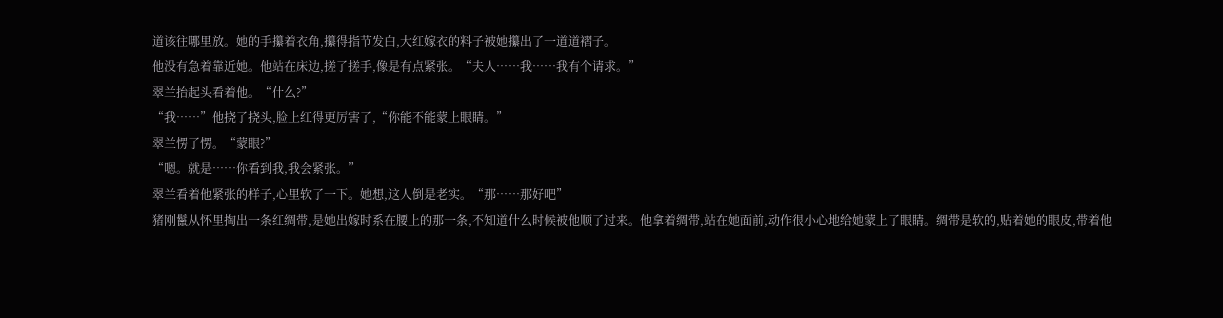道该往哪里放。她的手攥着衣角,攥得指节发白,大红嫁衣的料子被她攥出了一道道褶子。
他没有急着靠近她。他站在床边,搓了搓手,像是有点紧张。“夫人……我……我有个请求。”
翠兰抬起头看着他。“什么?”
“我……”他挠了挠头,脸上红得更厉害了,“你能不能蒙上眼睛。”
翠兰愣了愣。“蒙眼?”
“嗯。就是……你看到我,我会紧张。”
翠兰看着他紧张的样子,心里软了一下。她想,这人倒是老实。“那……那好吧”
猪刚鬣从怀里掏出一条红绸带,是她出嫁时系在腰上的那一条,不知道什么时候被他顺了过来。他拿着绸带,站在她面前,动作很小心地给她蒙上了眼睛。绸带是软的,贴着她的眼皮,带着他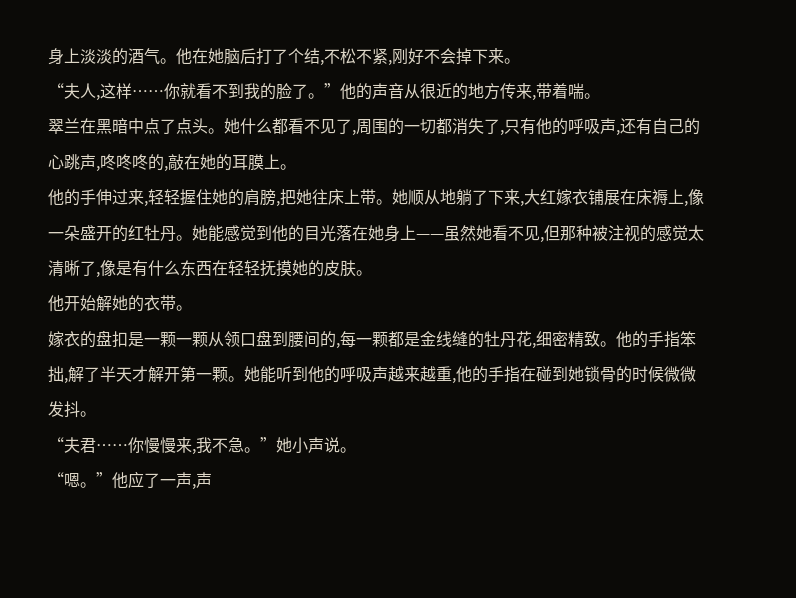身上淡淡的酒气。他在她脑后打了个结,不松不紧,刚好不会掉下来。
“夫人,这样……你就看不到我的脸了。”他的声音从很近的地方传来,带着喘。
翠兰在黑暗中点了点头。她什么都看不见了,周围的一切都消失了,只有他的呼吸声,还有自己的心跳声,咚咚咚的,敲在她的耳膜上。
他的手伸过来,轻轻握住她的肩膀,把她往床上带。她顺从地躺了下来,大红嫁衣铺展在床褥上,像一朵盛开的红牡丹。她能感觉到他的目光落在她身上——虽然她看不见,但那种被注视的感觉太清晰了,像是有什么东西在轻轻抚摸她的皮肤。
他开始解她的衣带。
嫁衣的盘扣是一颗一颗从领口盘到腰间的,每一颗都是金线缝的牡丹花,细密精致。他的手指笨拙,解了半天才解开第一颗。她能听到他的呼吸声越来越重,他的手指在碰到她锁骨的时候微微发抖。
“夫君……你慢慢来,我不急。”她小声说。
“嗯。”他应了一声,声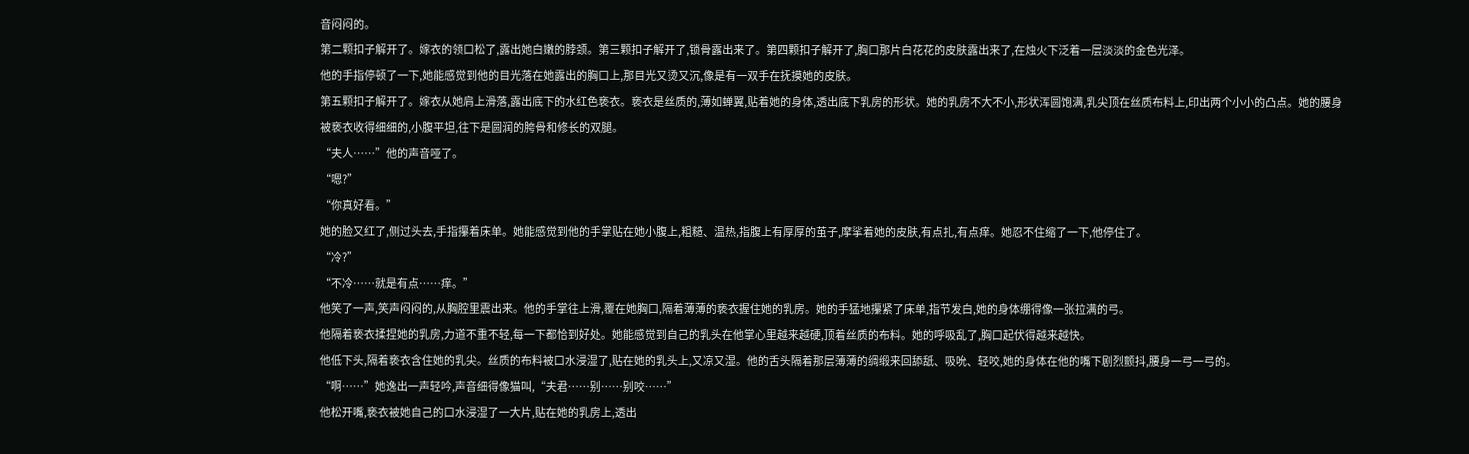音闷闷的。
第二颗扣子解开了。嫁衣的领口松了,露出她白嫩的脖颈。第三颗扣子解开了,锁骨露出来了。第四颗扣子解开了,胸口那片白花花的皮肤露出来了,在烛火下泛着一层淡淡的金色光泽。
他的手指停顿了一下,她能感觉到他的目光落在她露出的胸口上,那目光又烫又沉,像是有一双手在抚摸她的皮肤。
第五颗扣子解开了。嫁衣从她肩上滑落,露出底下的水红色亵衣。亵衣是丝质的,薄如蝉翼,贴着她的身体,透出底下乳房的形状。她的乳房不大不小,形状浑圆饱满,乳尖顶在丝质布料上,印出两个小小的凸点。她的腰身被亵衣收得细细的,小腹平坦,往下是圆润的胯骨和修长的双腿。
“夫人……”他的声音哑了。
“嗯?”
“你真好看。”
她的脸又红了,侧过头去,手指攥着床单。她能感觉到他的手掌贴在她小腹上,粗糙、温热,指腹上有厚厚的茧子,摩挲着她的皮肤,有点扎,有点痒。她忍不住缩了一下,他停住了。
“冷?”
“不冷……就是有点……痒。”
他笑了一声,笑声闷闷的,从胸腔里震出来。他的手掌往上滑,覆在她胸口,隔着薄薄的亵衣握住她的乳房。她的手猛地攥紧了床单,指节发白,她的身体绷得像一张拉满的弓。
他隔着亵衣揉捏她的乳房,力道不重不轻,每一下都恰到好处。她能感觉到自己的乳头在他掌心里越来越硬,顶着丝质的布料。她的呼吸乱了,胸口起伏得越来越快。
他低下头,隔着亵衣含住她的乳尖。丝质的布料被口水浸湿了,贴在她的乳头上,又凉又湿。他的舌头隔着那层薄薄的绸缎来回舔舐、吸吮、轻咬,她的身体在他的嘴下剧烈颤抖,腰身一弓一弓的。
“啊……”她逸出一声轻吟,声音细得像猫叫,“夫君……别……别咬……”
他松开嘴,亵衣被她自己的口水浸湿了一大片,贴在她的乳房上,透出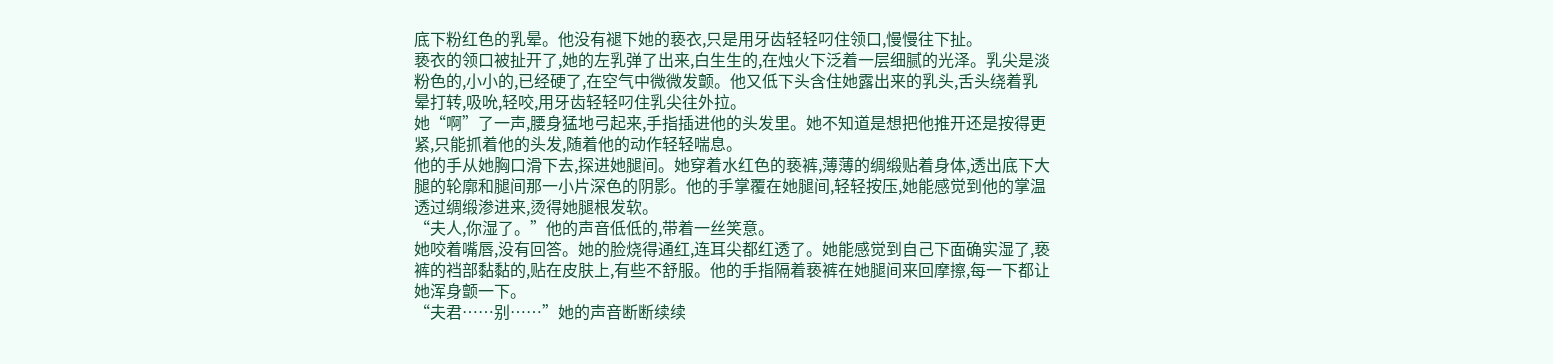底下粉红色的乳晕。他没有褪下她的亵衣,只是用牙齿轻轻叼住领口,慢慢往下扯。
亵衣的领口被扯开了,她的左乳弹了出来,白生生的,在烛火下泛着一层细腻的光泽。乳尖是淡粉色的,小小的,已经硬了,在空气中微微发颤。他又低下头含住她露出来的乳头,舌头绕着乳晕打转,吸吮,轻咬,用牙齿轻轻叼住乳尖往外拉。
她“啊”了一声,腰身猛地弓起来,手指插进他的头发里。她不知道是想把他推开还是按得更紧,只能抓着他的头发,随着他的动作轻轻喘息。
他的手从她胸口滑下去,探进她腿间。她穿着水红色的亵裤,薄薄的绸缎贴着身体,透出底下大腿的轮廓和腿间那一小片深色的阴影。他的手掌覆在她腿间,轻轻按压,她能感觉到他的掌温透过绸缎渗进来,烫得她腿根发软。
“夫人,你湿了。”他的声音低低的,带着一丝笑意。
她咬着嘴唇,没有回答。她的脸烧得通红,连耳尖都红透了。她能感觉到自己下面确实湿了,亵裤的裆部黏黏的,贴在皮肤上,有些不舒服。他的手指隔着亵裤在她腿间来回摩擦,每一下都让她浑身颤一下。
“夫君……别……”她的声音断断续续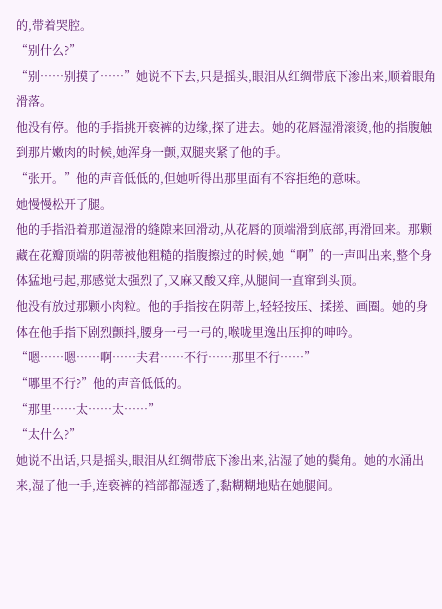的,带着哭腔。
“别什么?”
“别……别摸了……”她说不下去,只是摇头,眼泪从红绸带底下渗出来,顺着眼角滑落。
他没有停。他的手指挑开亵裤的边缘,探了进去。她的花唇湿滑滚烫,他的指腹触到那片嫩肉的时候,她浑身一颤,双腿夹紧了他的手。
“张开。”他的声音低低的,但她听得出那里面有不容拒绝的意味。
她慢慢松开了腿。
他的手指沿着那道湿滑的缝隙来回滑动,从花唇的顶端滑到底部,再滑回来。那颗藏在花瓣顶端的阴蒂被他粗糙的指腹擦过的时候,她“啊”的一声叫出来,整个身体猛地弓起,那感觉太强烈了,又麻又酸又痒,从腿间一直窜到头顶。
他没有放过那颗小肉粒。他的手指按在阴蒂上,轻轻按压、揉搓、画圈。她的身体在他手指下剧烈颤抖,腰身一弓一弓的,喉咙里逸出压抑的呻吟。
“嗯……嗯……啊……夫君……不行……那里不行……”
“哪里不行?”他的声音低低的。
“那里……太……太……”
“太什么?”
她说不出话,只是摇头,眼泪从红绸带底下渗出来,沾湿了她的鬓角。她的水涌出来,湿了他一手,连亵裤的裆部都湿透了,黏糊糊地贴在她腿间。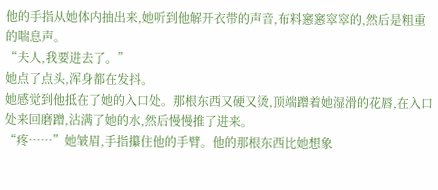他的手指从她体内抽出来,她听到他解开衣带的声音,布料窸窸窣窣的,然后是粗重的喘息声。
“夫人,我要进去了。”
她点了点头,浑身都在发抖。
她感觉到他抵在了她的入口处。那根东西又硬又烫,顶端蹭着她湿滑的花唇,在入口处来回磨蹭,沾满了她的水,然后慢慢推了进来。
“疼……”她皱眉,手指攥住他的手臂。他的那根东西比她想象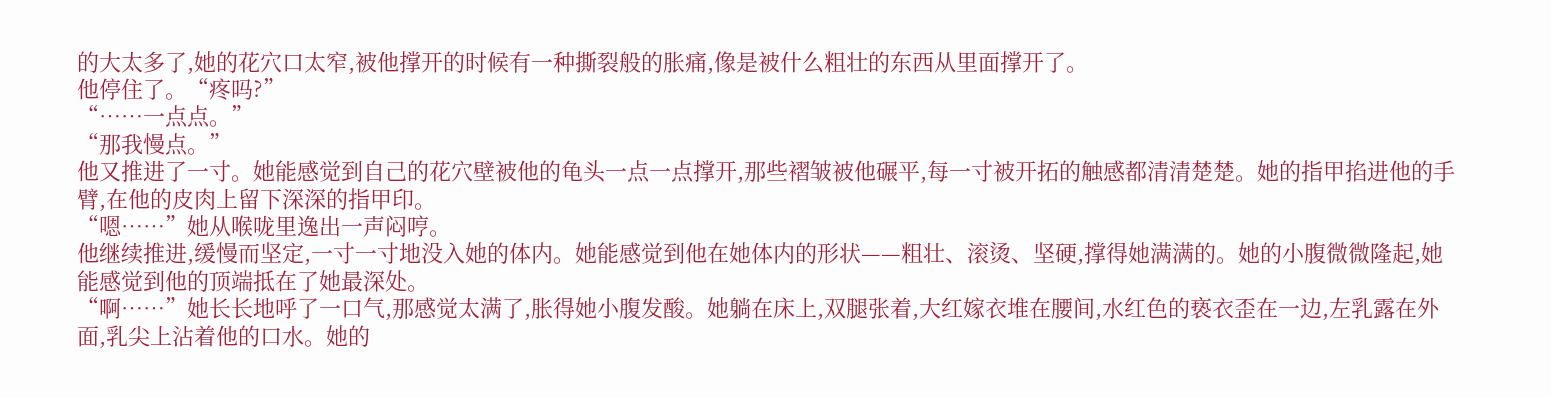的大太多了,她的花穴口太窄,被他撑开的时候有一种撕裂般的胀痛,像是被什么粗壮的东西从里面撑开了。
他停住了。“疼吗?”
“……一点点。”
“那我慢点。”
他又推进了一寸。她能感觉到自己的花穴壁被他的龟头一点一点撑开,那些褶皱被他碾平,每一寸被开拓的触感都清清楚楚。她的指甲掐进他的手臂,在他的皮肉上留下深深的指甲印。
“嗯……”她从喉咙里逸出一声闷哼。
他继续推进,缓慢而坚定,一寸一寸地没入她的体内。她能感觉到他在她体内的形状——粗壮、滚烫、坚硬,撑得她满满的。她的小腹微微隆起,她能感觉到他的顶端抵在了她最深处。
“啊……”她长长地呼了一口气,那感觉太满了,胀得她小腹发酸。她躺在床上,双腿张着,大红嫁衣堆在腰间,水红色的亵衣歪在一边,左乳露在外面,乳尖上沾着他的口水。她的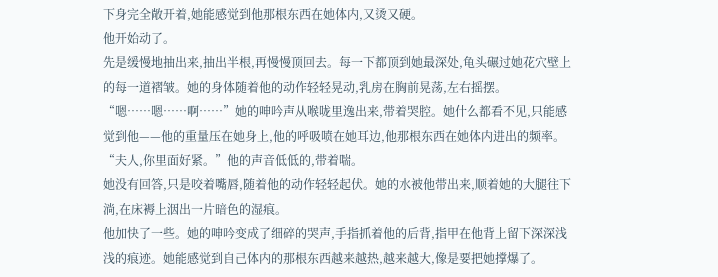下身完全敞开着,她能感觉到他那根东西在她体内,又烫又硬。
他开始动了。
先是缓慢地抽出来,抽出半根,再慢慢顶回去。每一下都顶到她最深处,龟头碾过她花穴壁上的每一道褶皱。她的身体随着他的动作轻轻晃动,乳房在胸前晃荡,左右摇摆。
“嗯……嗯……啊……”她的呻吟声从喉咙里逸出来,带着哭腔。她什么都看不见,只能感觉到他——他的重量压在她身上,他的呼吸喷在她耳边,他那根东西在她体内进出的频率。
“夫人,你里面好紧。”他的声音低低的,带着喘。
她没有回答,只是咬着嘴唇,随着他的动作轻轻起伏。她的水被他带出来,顺着她的大腿往下淌,在床褥上洇出一片暗色的湿痕。
他加快了一些。她的呻吟变成了细碎的哭声,手指抓着他的后背,指甲在他背上留下深深浅浅的痕迹。她能感觉到自己体内的那根东西越来越热,越来越大,像是要把她撑爆了。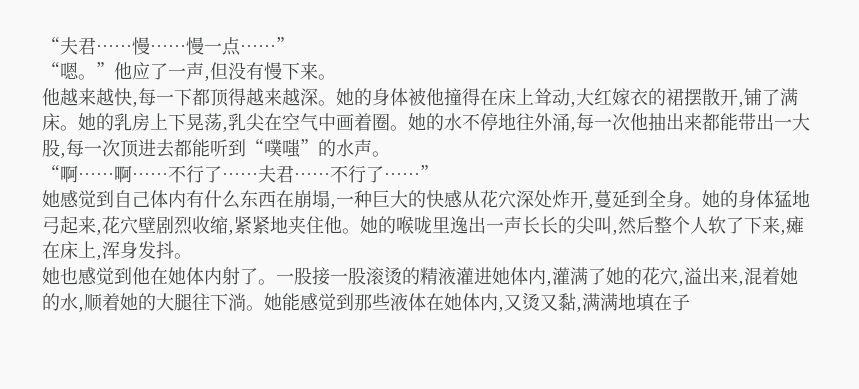“夫君……慢……慢一点……”
“嗯。”他应了一声,但没有慢下来。
他越来越快,每一下都顶得越来越深。她的身体被他撞得在床上耸动,大红嫁衣的裙摆散开,铺了满床。她的乳房上下晃荡,乳尖在空气中画着圈。她的水不停地往外涌,每一次他抽出来都能带出一大股,每一次顶进去都能听到“噗嗤”的水声。
“啊……啊……不行了……夫君……不行了……”
她感觉到自己体内有什么东西在崩塌,一种巨大的快感从花穴深处炸开,蔓延到全身。她的身体猛地弓起来,花穴壁剧烈收缩,紧紧地夹住他。她的喉咙里逸出一声长长的尖叫,然后整个人软了下来,瘫在床上,浑身发抖。
她也感觉到他在她体内射了。一股接一股滚烫的精液灌进她体内,灌满了她的花穴,溢出来,混着她的水,顺着她的大腿往下淌。她能感觉到那些液体在她体内,又烫又黏,满满地填在子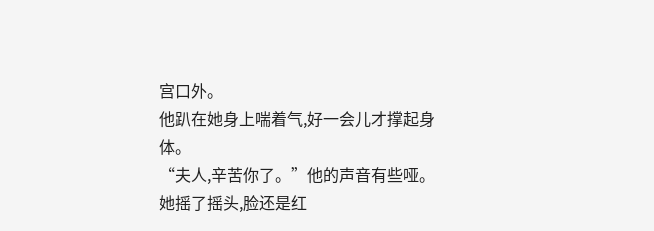宫口外。
他趴在她身上喘着气,好一会儿才撑起身体。
“夫人,辛苦你了。”他的声音有些哑。
她摇了摇头,脸还是红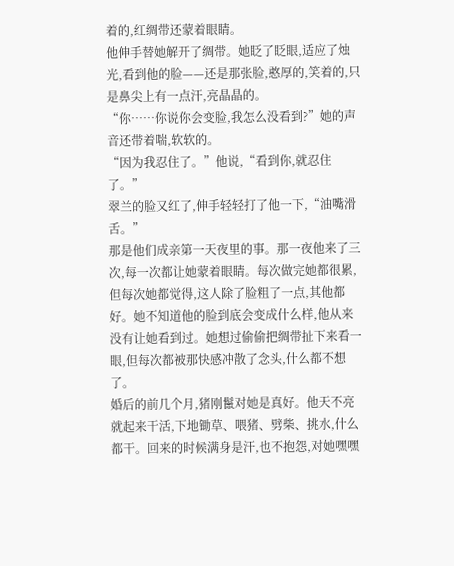着的,红绸带还蒙着眼睛。
他伸手替她解开了绸带。她眨了眨眼,适应了烛光,看到他的脸——还是那张脸,憨厚的,笑着的,只是鼻尖上有一点汗,亮晶晶的。
“你……你说你会变脸,我怎么没看到?”她的声音还带着喘,软软的。
“因为我忍住了。”他说,“看到你,就忍住了。”
翠兰的脸又红了,伸手轻轻打了他一下,“油嘴滑舌。”
那是他们成亲第一天夜里的事。那一夜他来了三次,每一次都让她蒙着眼睛。每次做完她都很累,但每次她都觉得,这人除了脸粗了一点,其他都好。她不知道他的脸到底会变成什么样,他从来没有让她看到过。她想过偷偷把绸带扯下来看一眼,但每次都被那快感冲散了念头,什么都不想了。
婚后的前几个月,猪刚鬣对她是真好。他天不亮就起来干活,下地锄草、喂猪、劈柴、挑水,什么都干。回来的时候满身是汗,也不抱怨,对她嘿嘿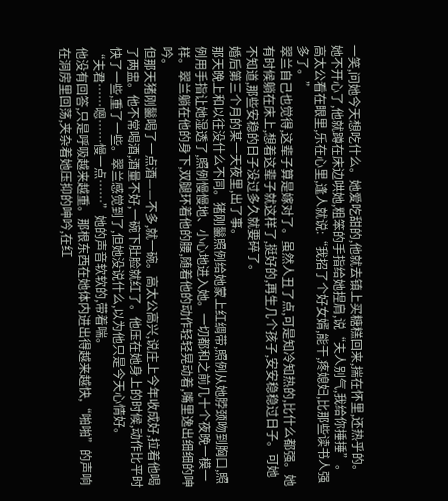一笑,问她今天想吃什么。她爱吃甜的,他就去镇上买糖糕回来,揣在怀里,还热乎的。她不开心了,他就蹲在床边哄她,粗笨的手指给她捏肩,说“夫人别气,我给你捶捶”。
高太公看在眼里,乐在心里,逢人就说:“我招了个好女婿,能干,疼媳妇,比那些读书人强多了。”
翠兰自己也觉得,这辈子算是嫁对了。虽然人丑了点,可是知冷知热的,比什么都强。她有时候躺在床上,想着这辈子就这样了,挺好的,再生几个孩子,安安稳稳过日子。可她不知道,那些安稳的日子没过多久就要碎了。
婚后第三个月的某一天夜里,出了事。
那天晚上和以往没什么不同。猪刚鬣照例给她蒙上红绸带,照例从她脖颈吻到胸口,照例用手指让她湿透了,照例慢慢地、小心地进入她。一切都和之前几十个夜晚一模一样。翠兰躺在他的身下,双腿环着他的腰,随着他的动作轻轻晃动着,嘴里逸出细细的呻吟。
但那天猪刚鬣喝了一点酒——不多,就一碗。高太公高兴,说庄上今年收成好,拉着他喝了两盅。他不常喝酒,酒量不好,一碗下肚脸就红了。他压在她身上的时候,动作比平时快了一些,重了一些。翠兰感觉到了,但她没说什么,以为他只是今天心情好。
“夫君……嗯……慢一点……”她的声音软软的,带着喘。
他没有回答,只是呼吸越来越重。那根东西在她体内进出得越来越快,“啪啪”的声响在洞房里回荡,夹杂着她压抑的呻吟,在红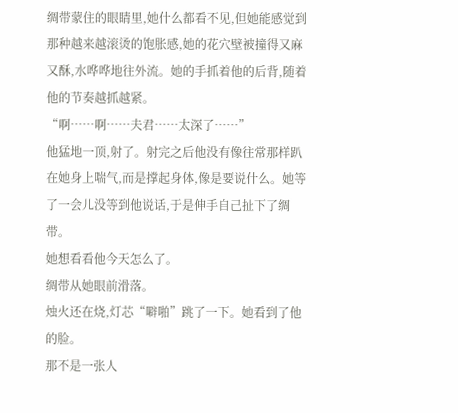绸带蒙住的眼睛里,她什么都看不见,但她能感觉到那种越来越滚烫的饱胀感,她的花穴壁被撞得又麻又酥,水哗哗地往外流。她的手抓着他的后背,随着他的节奏越抓越紧。
“啊……啊……夫君……太深了……”
他猛地一顶,射了。射完之后他没有像往常那样趴在她身上喘气,而是撑起身体,像是要说什么。她等了一会儿没等到他说话,于是伸手自己扯下了绸带。
她想看看他今天怎么了。
绸带从她眼前滑落。
烛火还在烧,灯芯“噼啪”跳了一下。她看到了他的脸。
那不是一张人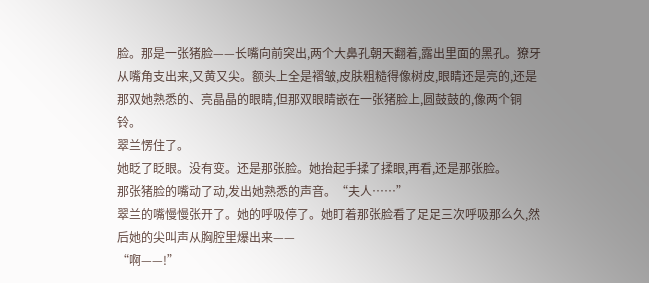脸。那是一张猪脸——长嘴向前突出,两个大鼻孔朝天翻着,露出里面的黑孔。獠牙从嘴角支出来,又黄又尖。额头上全是褶皱,皮肤粗糙得像树皮,眼睛还是亮的,还是那双她熟悉的、亮晶晶的眼睛,但那双眼睛嵌在一张猪脸上,圆鼓鼓的,像两个铜铃。
翠兰愣住了。
她眨了眨眼。没有变。还是那张脸。她抬起手揉了揉眼,再看,还是那张脸。
那张猪脸的嘴动了动,发出她熟悉的声音。“夫人……”
翠兰的嘴慢慢张开了。她的呼吸停了。她盯着那张脸看了足足三次呼吸那么久,然后她的尖叫声从胸腔里爆出来——
“啊——!”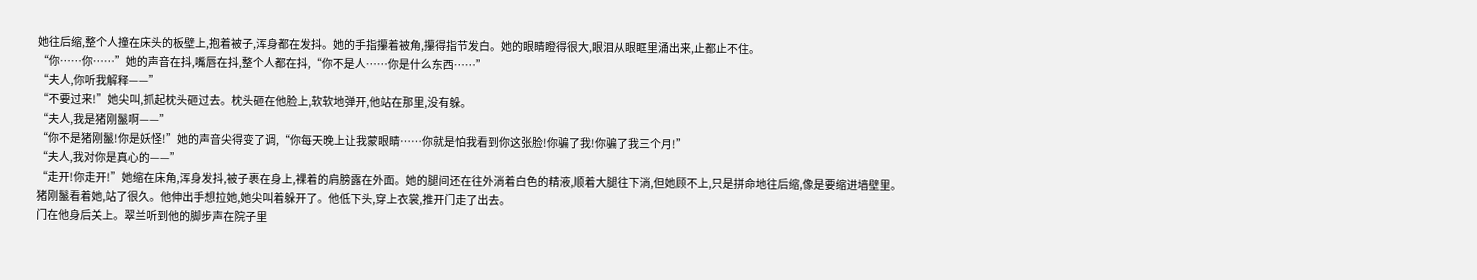她往后缩,整个人撞在床头的板壁上,抱着被子,浑身都在发抖。她的手指攥着被角,攥得指节发白。她的眼睛瞪得很大,眼泪从眼眶里涌出来,止都止不住。
“你……你……”她的声音在抖,嘴唇在抖,整个人都在抖,“你不是人……你是什么东西……”
“夫人,你听我解释——”
“不要过来!”她尖叫,抓起枕头砸过去。枕头砸在他脸上,软软地弹开,他站在那里,没有躲。
“夫人,我是猪刚鬣啊——”
“你不是猪刚鬣!你是妖怪!”她的声音尖得变了调,“你每天晚上让我蒙眼睛……你就是怕我看到你这张脸!你骗了我!你骗了我三个月!”
“夫人,我对你是真心的——”
“走开!你走开!”她缩在床角,浑身发抖,被子裹在身上,裸着的肩膀露在外面。她的腿间还在往外淌着白色的精液,顺着大腿往下淌,但她顾不上,只是拼命地往后缩,像是要缩进墙壁里。
猪刚鬣看着她,站了很久。他伸出手想拉她,她尖叫着躲开了。他低下头,穿上衣裳,推开门走了出去。
门在他身后关上。翠兰听到他的脚步声在院子里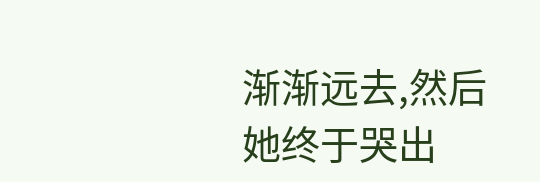渐渐远去,然后她终于哭出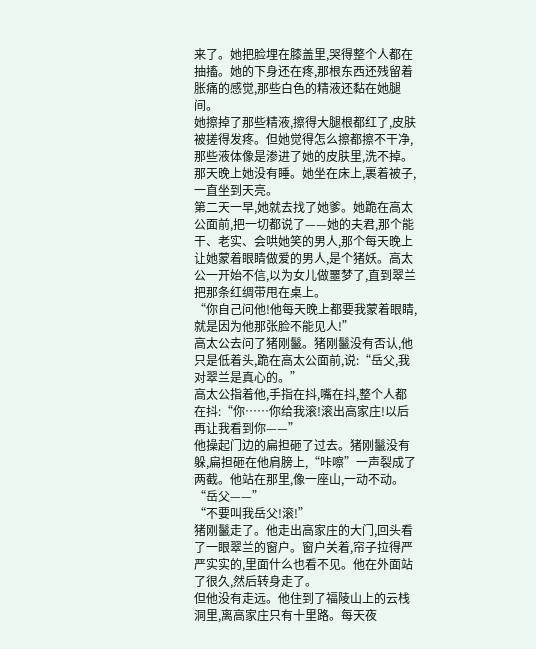来了。她把脸埋在膝盖里,哭得整个人都在抽搐。她的下身还在疼,那根东西还残留着胀痛的感觉,那些白色的精液还黏在她腿间。
她擦掉了那些精液,擦得大腿根都红了,皮肤被搓得发疼。但她觉得怎么擦都擦不干净,那些液体像是渗进了她的皮肤里,洗不掉。
那天晚上她没有睡。她坐在床上,裹着被子,一直坐到天亮。
第二天一早,她就去找了她爹。她跪在高太公面前,把一切都说了——她的夫君,那个能干、老实、会哄她笑的男人,那个每天晚上让她蒙着眼睛做爱的男人,是个猪妖。高太公一开始不信,以为女儿做噩梦了,直到翠兰把那条红绸带甩在桌上。
“你自己问他!他每天晚上都要我蒙着眼睛,就是因为他那张脸不能见人!”
高太公去问了猪刚鬣。猪刚鬣没有否认,他只是低着头,跪在高太公面前,说:“岳父,我对翠兰是真心的。”
高太公指着他,手指在抖,嘴在抖,整个人都在抖:“你……你给我滚!滚出高家庄!以后再让我看到你——”
他操起门边的扁担砸了过去。猪刚鬣没有躲,扁担砸在他肩膀上,“咔嚓”一声裂成了两截。他站在那里,像一座山,一动不动。
“岳父——”
“不要叫我岳父!滚!”
猪刚鬣走了。他走出高家庄的大门,回头看了一眼翠兰的窗户。窗户关着,帘子拉得严严实实的,里面什么也看不见。他在外面站了很久,然后转身走了。
但他没有走远。他住到了福陵山上的云栈洞里,离高家庄只有十里路。每天夜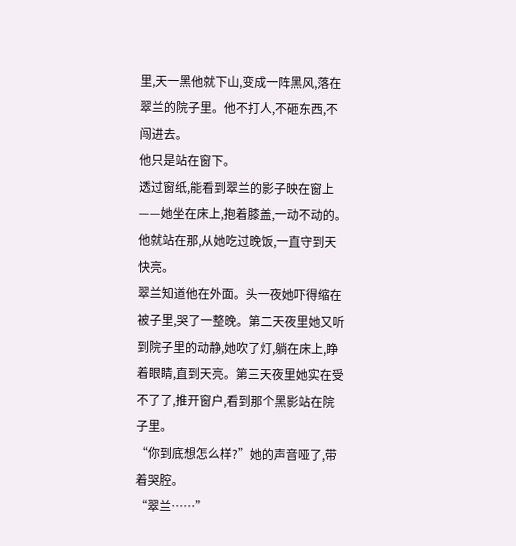里,天一黑他就下山,变成一阵黑风,落在翠兰的院子里。他不打人,不砸东西,不闯进去。
他只是站在窗下。
透过窗纸,能看到翠兰的影子映在窗上——她坐在床上,抱着膝盖,一动不动的。他就站在那,从她吃过晚饭,一直守到天快亮。
翠兰知道他在外面。头一夜她吓得缩在被子里,哭了一整晚。第二天夜里她又听到院子里的动静,她吹了灯,躺在床上,睁着眼睛,直到天亮。第三天夜里她实在受不了了,推开窗户,看到那个黑影站在院子里。
“你到底想怎么样?”她的声音哑了,带着哭腔。
“翠兰……”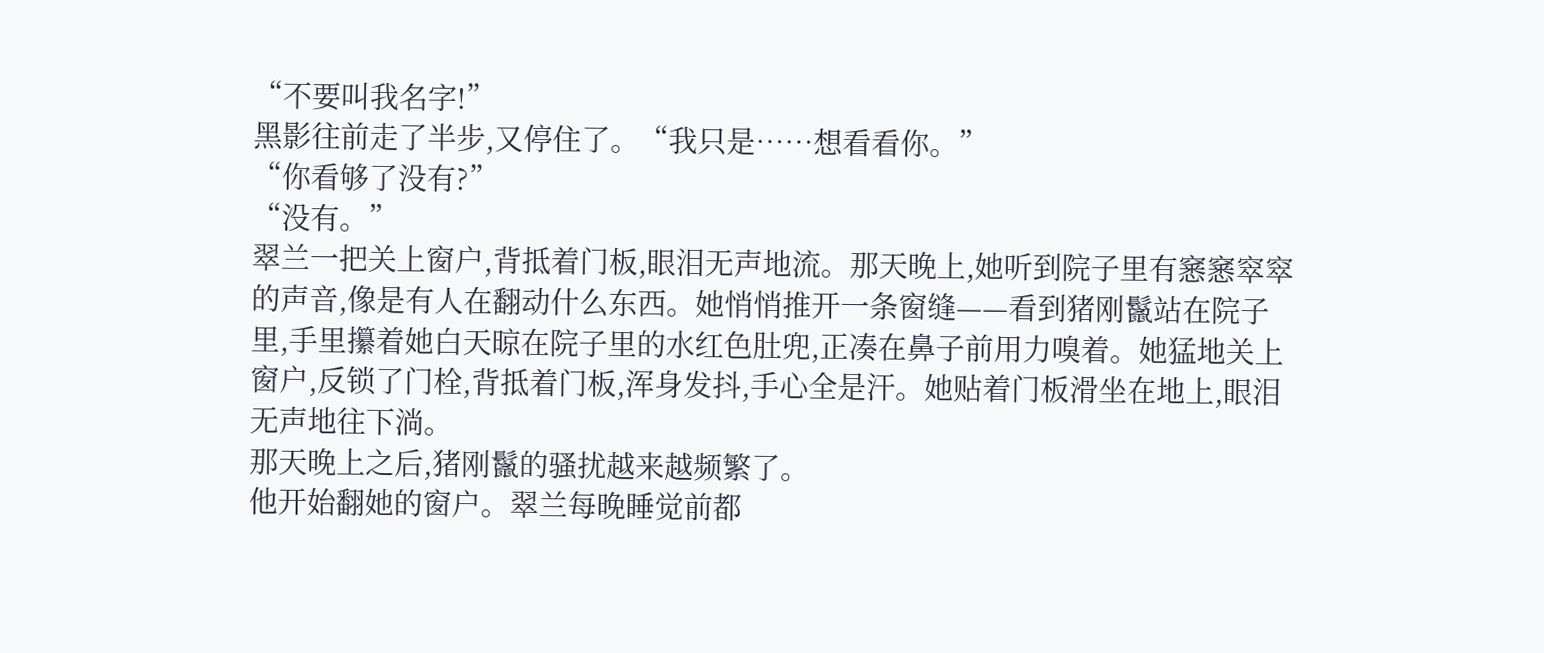“不要叫我名字!”
黑影往前走了半步,又停住了。“我只是……想看看你。”
“你看够了没有?”
“没有。”
翠兰一把关上窗户,背抵着门板,眼泪无声地流。那天晚上,她听到院子里有窸窸窣窣的声音,像是有人在翻动什么东西。她悄悄推开一条窗缝——看到猪刚鬣站在院子里,手里攥着她白天晾在院子里的水红色肚兜,正凑在鼻子前用力嗅着。她猛地关上窗户,反锁了门栓,背抵着门板,浑身发抖,手心全是汗。她贴着门板滑坐在地上,眼泪无声地往下淌。
那天晚上之后,猪刚鬣的骚扰越来越频繁了。
他开始翻她的窗户。翠兰每晚睡觉前都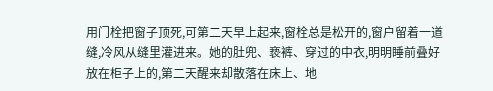用门栓把窗子顶死,可第二天早上起来,窗栓总是松开的,窗户留着一道缝,冷风从缝里灌进来。她的肚兜、亵裤、穿过的中衣,明明睡前叠好放在柜子上的,第二天醒来却散落在床上、地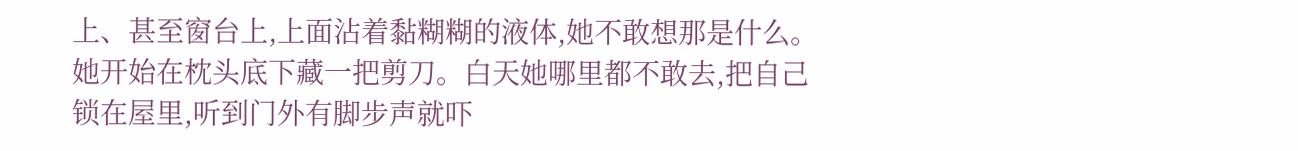上、甚至窗台上,上面沾着黏糊糊的液体,她不敢想那是什么。
她开始在枕头底下藏一把剪刀。白天她哪里都不敢去,把自己锁在屋里,听到门外有脚步声就吓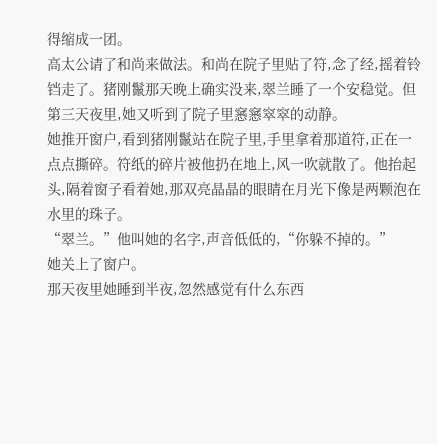得缩成一团。
高太公请了和尚来做法。和尚在院子里贴了符,念了经,摇着铃铛走了。猪刚鬣那天晚上确实没来,翠兰睡了一个安稳觉。但第三天夜里,她又听到了院子里窸窸窣窣的动静。
她推开窗户,看到猪刚鬣站在院子里,手里拿着那道符,正在一点点撕碎。符纸的碎片被他扔在地上,风一吹就散了。他抬起头,隔着窗子看着她,那双亮晶晶的眼睛在月光下像是两颗泡在水里的珠子。
“翠兰。”他叫她的名字,声音低低的,“你躲不掉的。”
她关上了窗户。
那天夜里她睡到半夜,忽然感觉有什么东西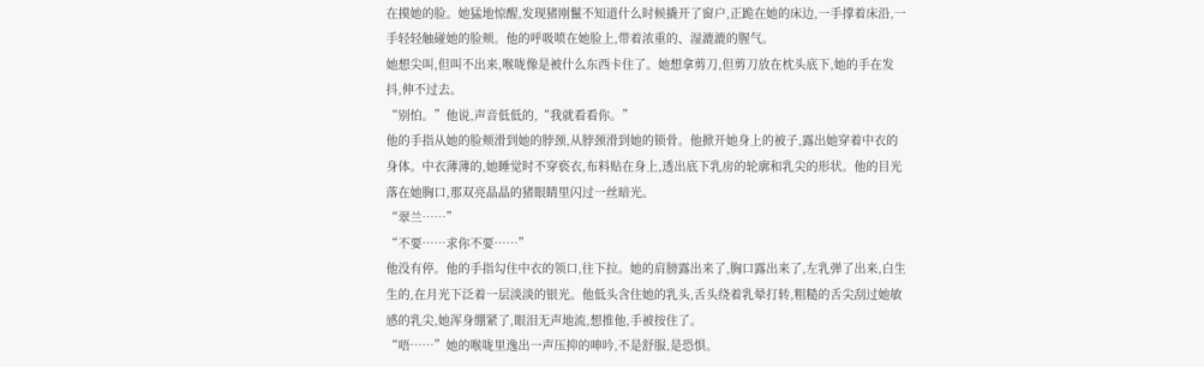在摸她的脸。她猛地惊醒,发现猪刚鬣不知道什么时候撬开了窗户,正跪在她的床边,一手撑着床沿,一手轻轻触碰她的脸颊。他的呼吸喷在她脸上,带着浓重的、湿漉漉的腥气。
她想尖叫,但叫不出来,喉咙像是被什么东西卡住了。她想拿剪刀,但剪刀放在枕头底下,她的手在发抖,伸不过去。
“别怕。”他说,声音低低的,“我就看看你。”
他的手指从她的脸颊滑到她的脖颈,从脖颈滑到她的锁骨。他掀开她身上的被子,露出她穿着中衣的身体。中衣薄薄的,她睡觉时不穿亵衣,布料贴在身上,透出底下乳房的轮廓和乳尖的形状。他的目光落在她胸口,那双亮晶晶的猪眼睛里闪过一丝暗光。
“翠兰……”
“不要……求你不要……”
他没有停。他的手指勾住中衣的领口,往下拉。她的肩膀露出来了,胸口露出来了,左乳弹了出来,白生生的,在月光下泛着一层淡淡的银光。他低头含住她的乳头,舌头绕着乳晕打转,粗糙的舌尖刮过她敏感的乳尖,她浑身绷紧了,眼泪无声地流,想推他,手被按住了。
“唔……”她的喉咙里逸出一声压抑的呻吟,不是舒服,是恐惧。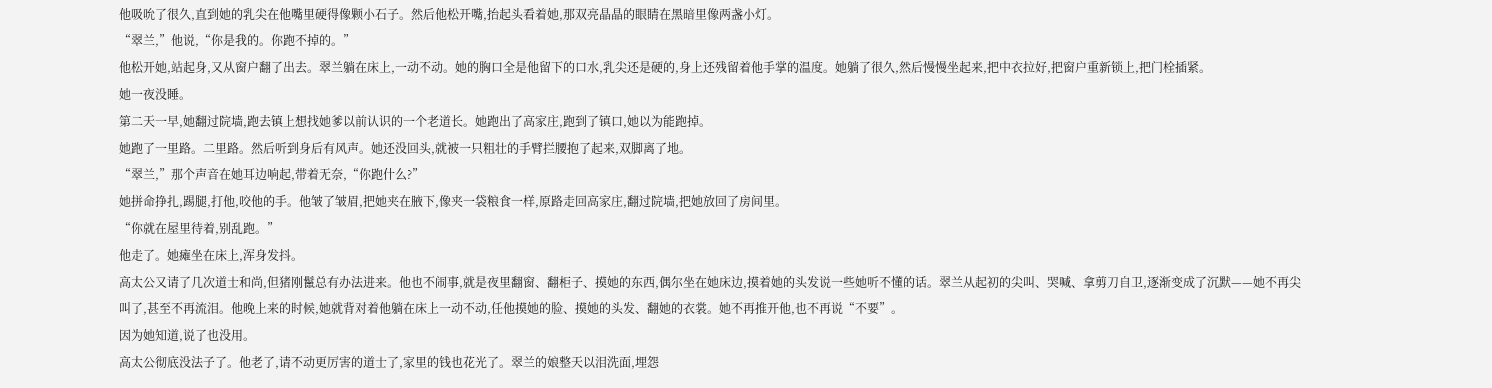他吸吮了很久,直到她的乳尖在他嘴里硬得像颗小石子。然后他松开嘴,抬起头看着她,那双亮晶晶的眼睛在黑暗里像两盏小灯。
“翠兰,”他说,“你是我的。你跑不掉的。”
他松开她,站起身,又从窗户翻了出去。翠兰躺在床上,一动不动。她的胸口全是他留下的口水,乳尖还是硬的,身上还残留着他手掌的温度。她躺了很久,然后慢慢坐起来,把中衣拉好,把窗户重新锁上,把门栓插紧。
她一夜没睡。
第二天一早,她翻过院墙,跑去镇上想找她爹以前认识的一个老道长。她跑出了高家庄,跑到了镇口,她以为能跑掉。
她跑了一里路。二里路。然后听到身后有风声。她还没回头,就被一只粗壮的手臂拦腰抱了起来,双脚离了地。
“翠兰,”那个声音在她耳边响起,带着无奈,“你跑什么?”
她拼命挣扎,踢腿,打他,咬他的手。他皱了皱眉,把她夹在腋下,像夹一袋粮食一样,原路走回高家庄,翻过院墙,把她放回了房间里。
“你就在屋里待着,别乱跑。”
他走了。她瘫坐在床上,浑身发抖。
高太公又请了几次道士和尚,但猪刚鬣总有办法进来。他也不闹事,就是夜里翻窗、翻柜子、摸她的东西,偶尔坐在她床边,摸着她的头发说一些她听不懂的话。翠兰从起初的尖叫、哭喊、拿剪刀自卫,逐渐变成了沉默——她不再尖叫了,甚至不再流泪。他晚上来的时候,她就背对着他躺在床上一动不动,任他摸她的脸、摸她的头发、翻她的衣裳。她不再推开他,也不再说“不要”。
因为她知道,说了也没用。
高太公彻底没法子了。他老了,请不动更厉害的道士了,家里的钱也花光了。翠兰的娘整天以泪洗面,埋怨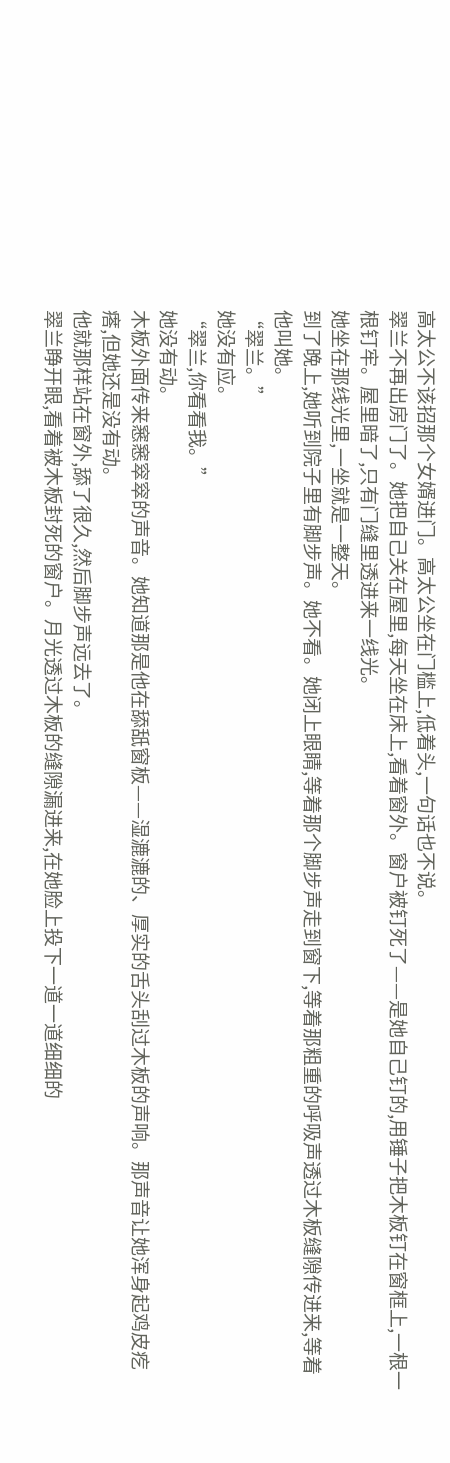高太公不该招那个女婿进门。高太公坐在门槛上,低着头,一句话也不说。
翠兰不再出房门了。她把自己关在屋里,每天坐在床上,看着窗外。窗户被钉死了——是她自己钉的,用锤子把木板钉在窗框上,一根一根钉牢。屋里暗了,只有门缝里透进来一线光。
她坐在那线光里,一坐就是一整天。
到了晚上,她听到院子里有脚步声。她不看。她闭上眼睛,等着那个脚步声走到窗下,等着那粗重的呼吸声透过木板缝隙传进来,等着他叫她。
“翠兰。”
她没有应。
“翠兰,你看看我。”
她没有动。
木板外面传来窸窸窣窣的声音。她知道那是他在舔舐窗板——湿漉漉的、厚实的舌头刮过木板的声响。那声音让她浑身起鸡皮疙瘩,但她还是没有动。
他就那样站在窗外,舔了很久,然后脚步声远去了。
翠兰睁开眼,看着被木板封死的窗户。月光透过木板的缝隙漏进来,在她脸上投下一道一道细细的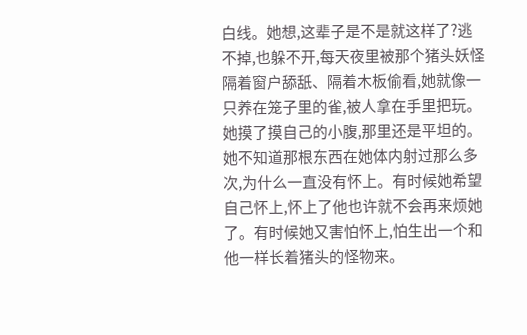白线。她想,这辈子是不是就这样了?逃不掉,也躲不开,每天夜里被那个猪头妖怪隔着窗户舔舐、隔着木板偷看,她就像一只养在笼子里的雀,被人拿在手里把玩。
她摸了摸自己的小腹,那里还是平坦的。她不知道那根东西在她体内射过那么多次,为什么一直没有怀上。有时候她希望自己怀上,怀上了他也许就不会再来烦她了。有时候她又害怕怀上,怕生出一个和他一样长着猪头的怪物来。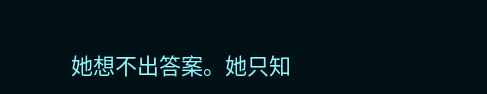她想不出答案。她只知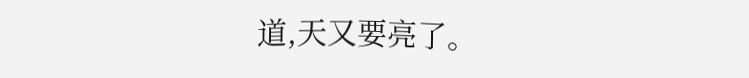道,天又要亮了。